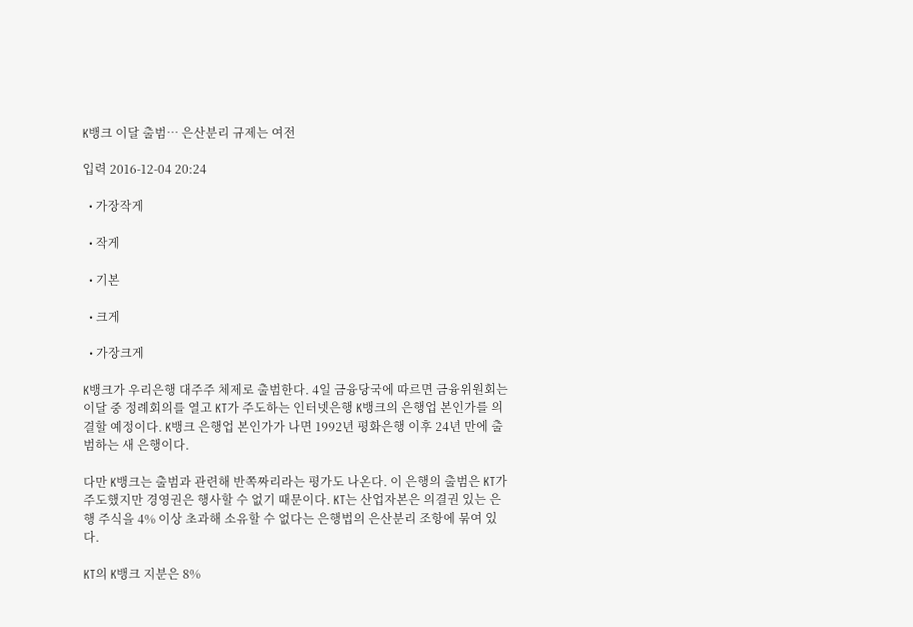K뱅크 이달 출범… 은산분리 규제는 여전

입력 2016-12-04 20:24

  • 가장작게

  • 작게

  • 기본

  • 크게

  • 가장크게

K뱅크가 우리은행 대주주 체제로 출범한다. 4일 금융당국에 따르면 금융위원회는 이달 중 정례회의를 열고 KT가 주도하는 인터넷은행 K뱅크의 은행업 본인가를 의결할 예정이다. K뱅크 은행업 본인가가 나면 1992년 평화은행 이후 24년 만에 출범하는 새 은행이다.

다만 K뱅크는 출범과 관련해 반쪽짜리라는 평가도 나온다. 이 은행의 출범은 KT가 주도했지만 경영권은 행사할 수 없기 때문이다. KT는 산업자본은 의결권 있는 은행 주식을 4% 이상 초과해 소유할 수 없다는 은행법의 은산분리 조항에 묶여 있다.

KT의 K뱅크 지분은 8%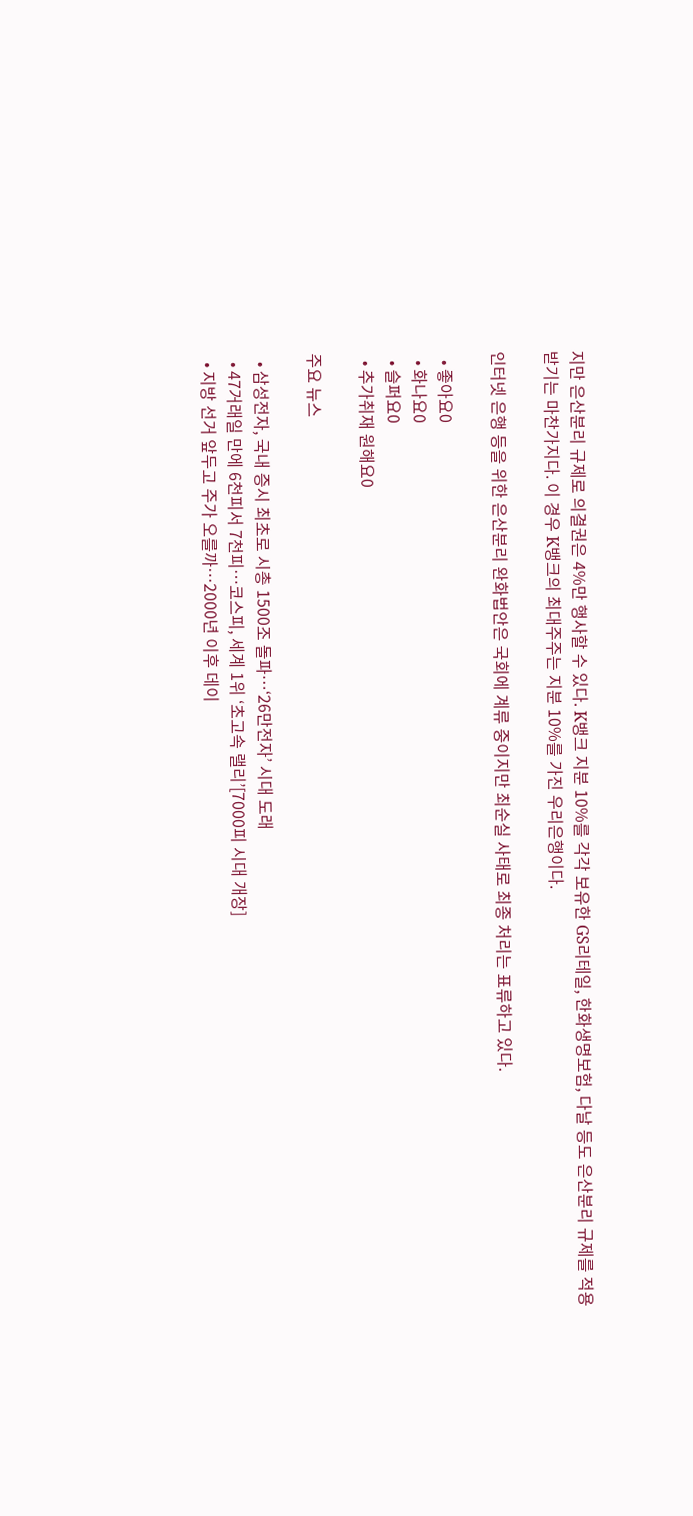지만 은산분리 규제로 의결권은 4%만 행사할 수 있다. K뱅크 지분 10%를 각각 보유한 GS리테일, 한화생명보험, 다날 등도 은산분리 규제를 적용받기는 마찬가지다. 이 경우 K뱅크의 최대주주는 지분 10%를 가진 우리은행이다.

인터넷 은행 등을 위한 은산분리 완화법안은 국회에 계류 중이지만 최순실 사태로 최종 처리는 표류하고 있다.

  • 좋아요0
  • 화나요0
  • 슬퍼요0
  • 추가취재 원해요0

주요 뉴스

  • 삼성전자, 국내 증시 최초로 시총 1500조 돌파…‘26만전자’ 시대 도래
  • 47거래일 만에 6천피서 7천피…코스피, 세계 1위 ‘초고속 랠리’[7000피 시대 개장]
  • 지방 선거 앞두고 주가 오를까⋯2000년 이후 데이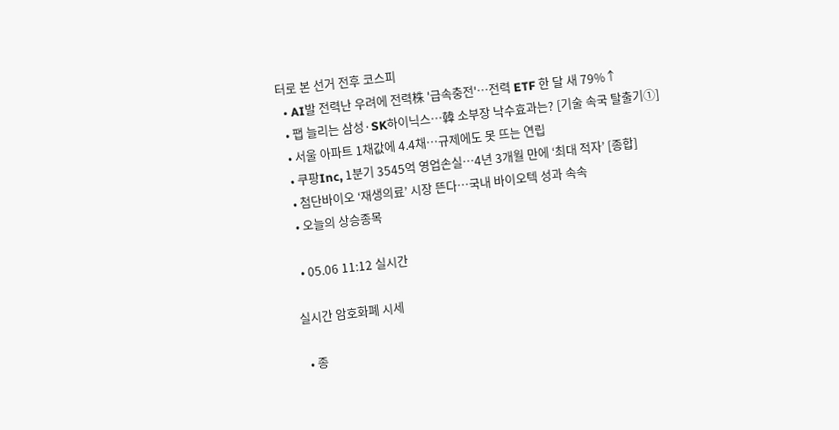터로 본 선거 전후 코스피
  • AI발 전력난 우려에 전력株 '급속충전'…전력 ETF 한 달 새 79%↑
  • 팹 늘리는 삼성·SK하이닉스…韓 소부장 낙수효과는? [기술 속국 탈출기①]
  • 서울 아파트 1채값에 4.4채…규제에도 못 뜨는 연립
  • 쿠팡Inc, 1분기 3545억 영업손실⋯4년 3개월 만에 ‘최대 적자’ [종합]
  • 첨단바이오 ‘재생의료’ 시장 뜬다…국내 바이오텍 성과 속속
  • 오늘의 상승종목

  • 05.06 11:12 실시간

실시간 암호화폐 시세

  • 종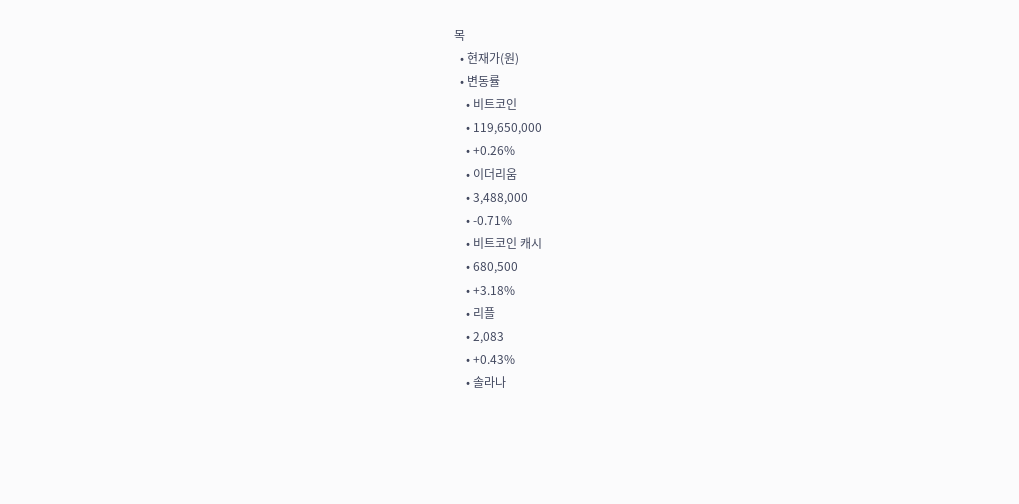목
  • 현재가(원)
  • 변동률
    • 비트코인
    • 119,650,000
    • +0.26%
    • 이더리움
    • 3,488,000
    • -0.71%
    • 비트코인 캐시
    • 680,500
    • +3.18%
    • 리플
    • 2,083
    • +0.43%
    • 솔라나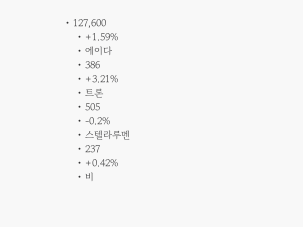• 127,600
    • +1.59%
    • 에이다
    • 386
    • +3.21%
    • 트론
    • 505
    • -0.2%
    • 스텔라루멘
    • 237
    • +0.42%
    • 비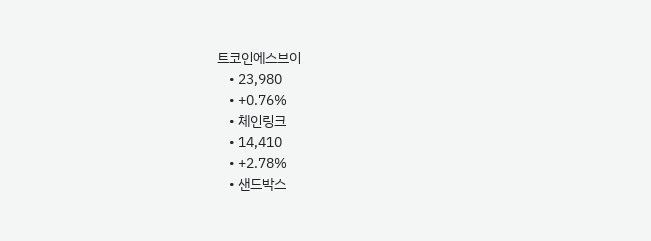트코인에스브이
    • 23,980
    • +0.76%
    • 체인링크
    • 14,410
    • +2.78%
    • 샌드박스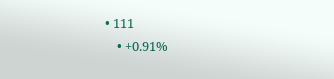• 111
    • +0.91%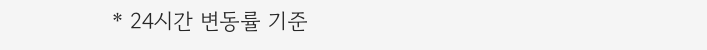* 24시간 변동률 기준